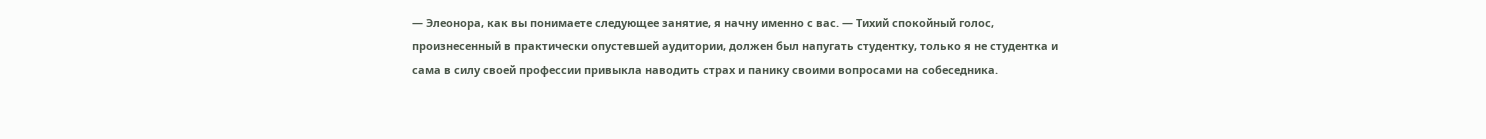— Элеонора, как вы понимаете следующее занятие, я начну именно с вас. — Тихий спокойный голос, произнесенный в практически опустевшей аудитории, должен был напугать студентку, только я не студентка и сама в силу своей профессии привыкла наводить страх и панику своими вопросами на собеседника.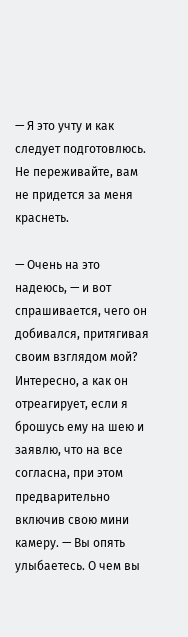— Я это учту и как следует подготовлюсь. Не переживайте, вам не придется за меня краснеть.

— Очень на это надеюсь, — и вот спрашивается, чего он добивался, притягивая своим взглядом мой? Интересно, а как он отреагирует, если я брошусь ему на шею и заявлю, что на все согласна, при этом предварительно включив свою мини камеру. — Вы опять улыбаетесь. О чем вы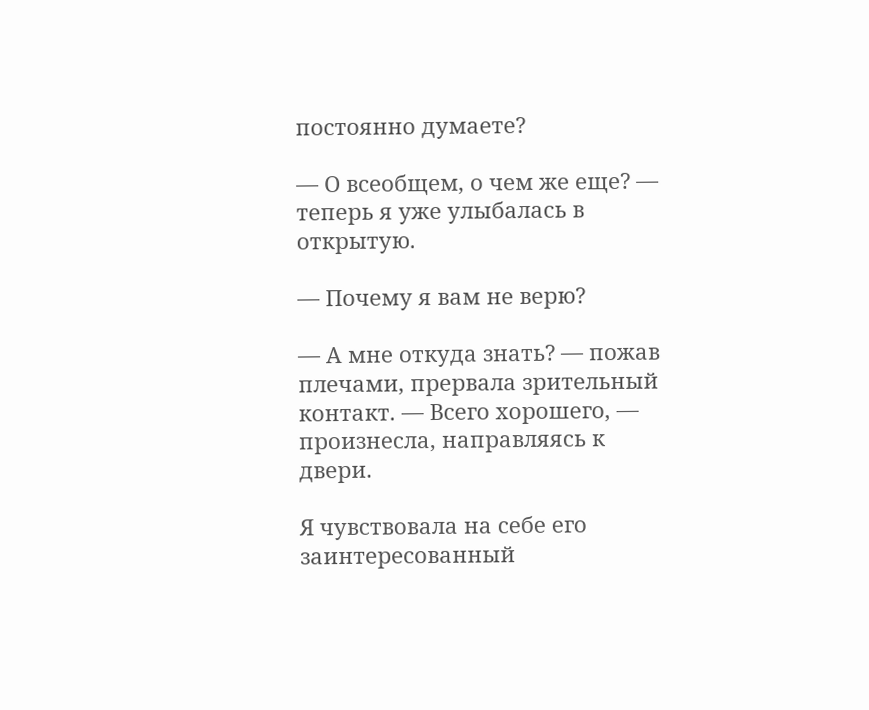постоянно думаете?

— О всеобщем, о чем же еще? — теперь я уже улыбалась в открытую.

— Почему я вам не верю?

— А мне откуда знать? — пожав плечами, прервала зрительный контакт. — Всего хорошего, — произнесла, направляясь к двери.

Я чувствовала на себе его заинтересованный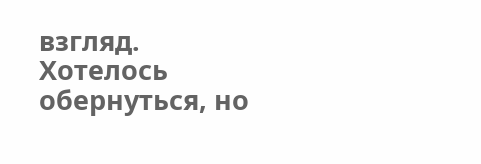взгляд. Хотелось обернуться, но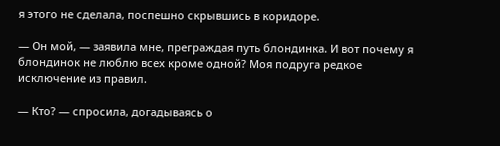я этого не сделала, поспешно скрывшись в коридоре.

— Он мой, — заявила мне, преграждая путь блондинка. И вот почему я блондинок не люблю всех кроме одной? Моя подруга редкое исключение из правил.

— Кто? — спросила, догадываясь о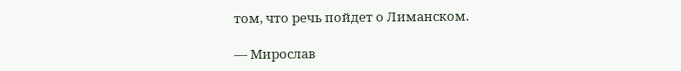том, что речь пойдет о Лиманском.

— Мирослав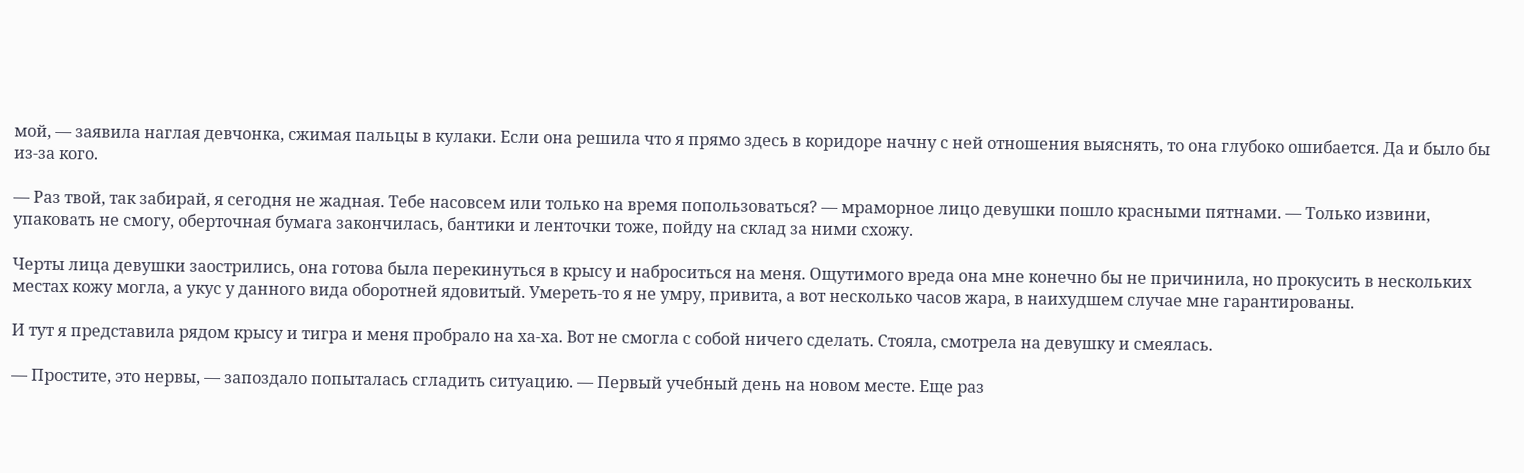мой, — заявила наглая девчонка, сжимая пальцы в кулаки. Если она решила что я прямо здесь в коридоре начну с ней отношения выяснять, то она глубоко ошибается. Да и было бы из-за кого.

— Раз твой, так забирай, я сегодня не жадная. Тебе насовсем или только на время попользоваться? — мраморное лицо девушки пошло красными пятнами. — Только извини, упаковать не смогу, оберточная бумага закончилась, бантики и ленточки тоже, пойду на склад за ними схожу.

Черты лица девушки заострились, она готова была перекинуться в крысу и наброситься на меня. Ощутимого вреда она мне конечно бы не причинила, но прокусить в нескольких местах кожу могла, а укус у данного вида оборотней ядовитый. Умереть-то я не умру, привита, а вот несколько часов жара, в наихудшем случае мне гарантированы.

И тут я представила рядом крысу и тигра и меня пробрало на ха-ха. Вот не смогла с собой ничего сделать. Стояла, смотрела на девушку и смеялась.

— Простите, это нервы, — запоздало попыталась сгладить ситуацию. — Первый учебный день на новом месте. Еще раз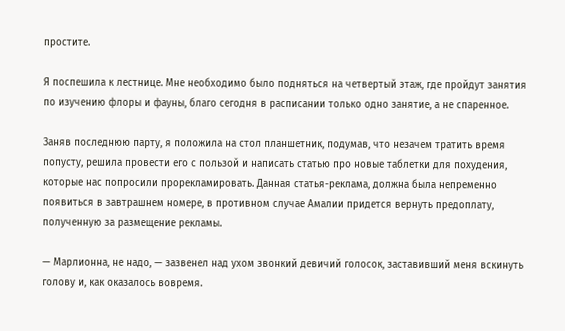простите.

Я поспешила к лестнице. Мне необходимо было подняться на четвертый этаж, где пройдут занятия по изучению флоры и фауны, благо сегодня в расписании только одно занятие, а не спаренное.

Заняв последнюю парту, я положила на стол планшетник, подумав, что незачем тратить время попусту, решила провести его с пользой и написать статью про новые таблетки для похудения, которые нас попросили прорекламировать. Данная статья-реклама, должна была непременно появиться в завтрашнем номере, в противном случае Амалии придется вернуть предоплату, полученную за размещение рекламы.

— Марлионна, не надо, — зазвенел над ухом звонкий девичий голосок, заставивший меня вскинуть голову и, как оказалось вовремя.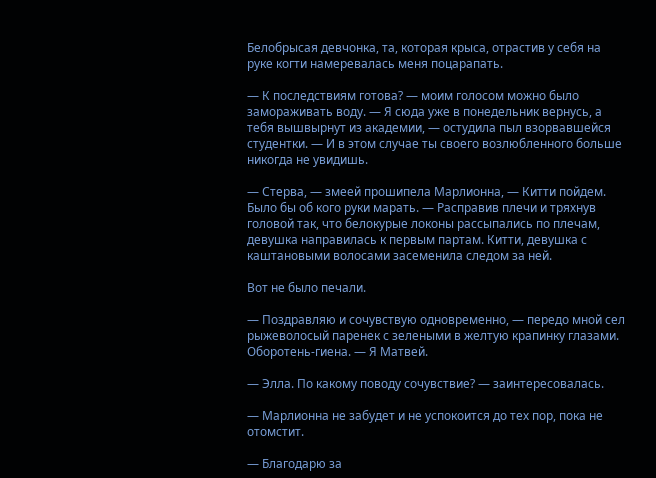Белобрысая девчонка, та, которая крыса, отрастив у себя на руке когти намеревалась меня поцарапать.

— К последствиям готова? — моим голосом можно было замораживать воду. — Я сюда уже в понедельник вернусь, а тебя вышвырнут из академии, — остудила пыл взорвавшейся студентки. — И в этом случае ты своего возлюбленного больше никогда не увидишь.

— Стерва, — змеей прошипела Марлионна, — Китти пойдем. Было бы об кого руки марать. — Расправив плечи и тряхнув головой так, что белокурые локоны рассыпались по плечам, девушка направилась к первым партам. Китти, девушка с каштановыми волосами засеменила следом за ней.

Вот не было печали.

— Поздравляю и сочувствую одновременно, — передо мной сел рыжеволосый паренек с зелеными в желтую крапинку глазами. Оборотень-гиена. — Я Матвей.

— Элла. По какому поводу сочувствие? — заинтересовалась.

— Марлионна не забудет и не успокоится до тех пор, пока не отомстит.

— Благодарю за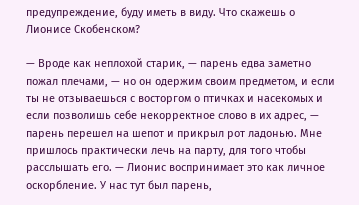предупреждение, буду иметь в виду. Что скажешь о Лионисе Скобенском?

— Вроде как неплохой старик, — парень едва заметно пожал плечами, — но он одержим своим предметом, и если ты не отзываешься с восторгом о птичках и насекомых и если позволишь себе некорректное слово в их адрес, — парень перешел на шепот и прикрыл рот ладонью. Мне пришлось практически лечь на парту, для того чтобы расслышать его. — Лионис воспринимает это как личное оскорбление. У нас тут был парень,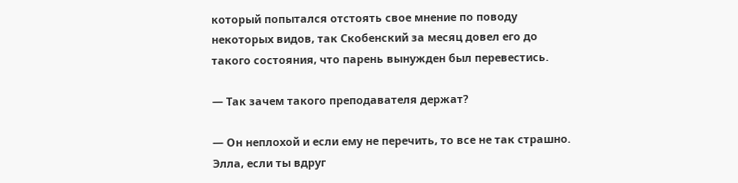который попытался отстоять свое мнение по поводу некоторых видов, так Скобенский за месяц довел его до такого состояния, что парень вынужден был перевестись.

— Так зачем такого преподавателя держат?

— Он неплохой и если ему не перечить, то все не так страшно. Элла, если ты вдруг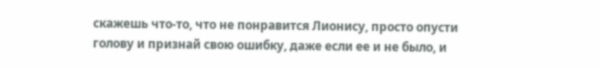скажешь что-то, что не понравится Лионису, просто опусти голову и признай свою ошибку, даже если ее и не было, и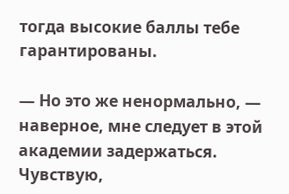тогда высокие баллы тебе гарантированы.

— Но это же ненормально, — наверное, мне следует в этой академии задержаться. Чувствую,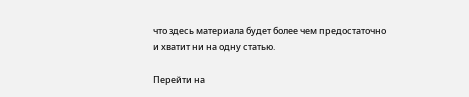что здесь материала будет более чем предостаточно и хватит ни на одну статью.

Перейти на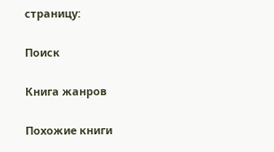страницу:

Поиск

Книга жанров

Похожие книги